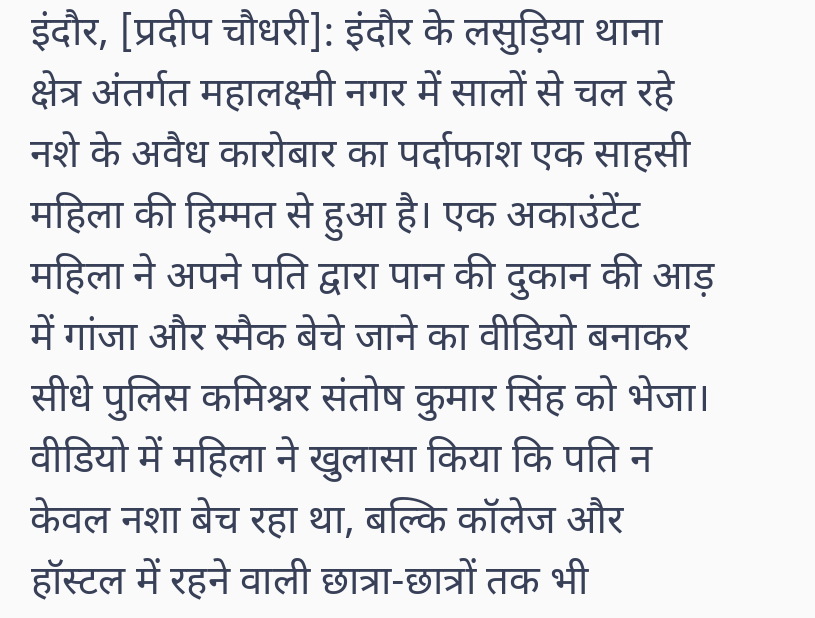इंदौर, [प्रदीप चौधरी]: इंदौर के लसुड़िया थाना क्षेत्र अंतर्गत महालक्ष्मी नगर में सालों से चल रहे नशे के अवैध कारोबार का पर्दाफाश एक साहसी महिला की हिम्मत से हुआ है। एक अकाउंटेंट महिला ने अपने पति द्वारा पान की दुकान की आड़ में गांजा और स्मैक बेचे जाने का वीडियो बनाकर सीधे पुलिस कमिश्नर संतोष कुमार सिंह को भेजा। वीडियो में महिला ने खुलासा किया कि पति न केवल नशा बेच रहा था, बल्कि कॉलेज और हॉस्टल में रहने वाली छात्रा-छात्रों तक भी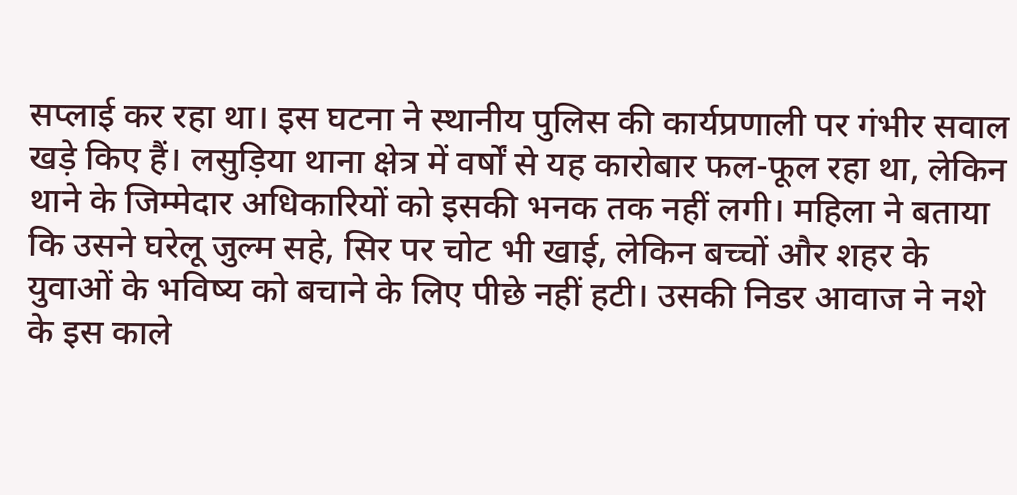सप्लाई कर रहा था। इस घटना ने स्थानीय पुलिस की कार्यप्रणाली पर गंभीर सवाल खड़े किए हैं। लसुड़िया थाना क्षेत्र में वर्षों से यह कारोबार फल-फूल रहा था, लेकिन थाने के जिम्मेदार अधिकारियों को इसकी भनक तक नहीं लगी। महिला ने बताया कि उसने घरेलू जुल्म सहे, सिर पर चोट भी खाई, लेकिन बच्चों और शहर के युवाओं के भविष्य को बचाने के लिए पीछे नहीं हटी। उसकी निडर आवाज ने नशे के इस काले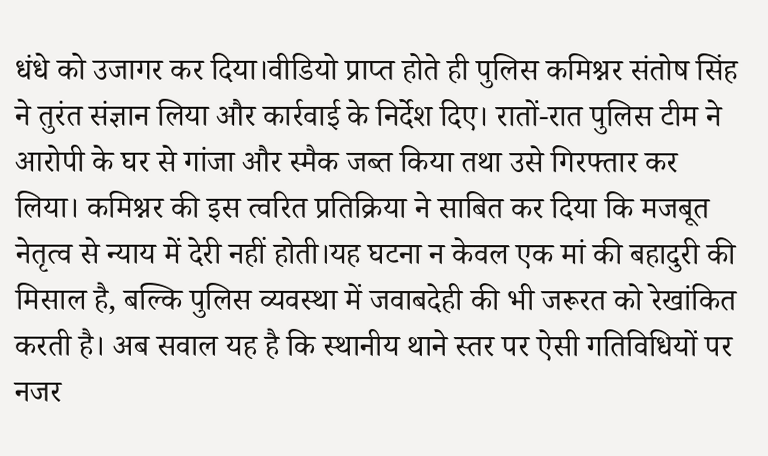धंधे को उजागर कर दिया।वीडियो प्राप्त होते ही पुलिस कमिश्नर संतोष सिंह ने तुरंत संज्ञान लिया और कार्रवाई के निर्देश दिए। रातों-रात पुलिस टीम ने आरोपी के घर से गांजा और स्मैक जब्त किया तथा उसे गिरफ्तार कर लिया। कमिश्नर की इस त्वरित प्रतिक्रिया ने साबित कर दिया कि मजबूत नेतृत्व से न्याय में देरी नहीं होती।यह घटना न केवल एक मां की बहादुरी की मिसाल है, बल्कि पुलिस व्यवस्था में जवाबदेही की भी जरूरत को रेखांकित करती है। अब सवाल यह है कि स्थानीय थाने स्तर पर ऐसी गतिविधियों पर नजर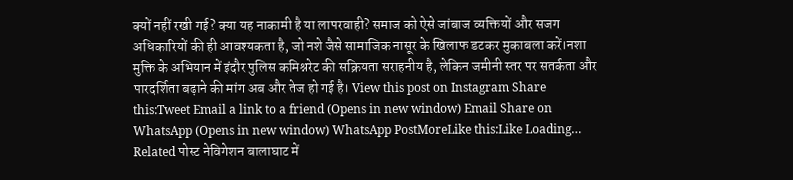क्यों नहीं रखी गई? क्या यह नाकामी है या लापरवाही? समाज को ऐसे जांबाज व्यक्तियों और सजग अधिकारियों की ही आवश्यकता है, जो नशे जैसे सामाजिक नासूर के खिलाफ डटकर मुकाबला करें।नशा मुक्ति के अभियान में इंदौर पुलिस कमिश्नरेट की सक्रियता सराहनीय है, लेकिन जमीनी स्तर पर सतर्कता और पारदर्शिता बढ़ाने की मांग अब और तेज हो गई है। View this post on Instagram Share this:Tweet Email a link to a friend (Opens in new window) Email Share on WhatsApp (Opens in new window) WhatsApp PostMoreLike this:Like Loading… Related पोस्ट नेविगेशन बालाघाट में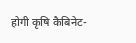होगी कृषि कैबिनेट-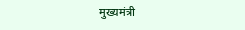मुख्यमंत्री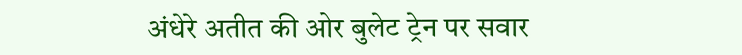अंधेरे अतीत की ओर बुलेट ट्रेन पर सवार